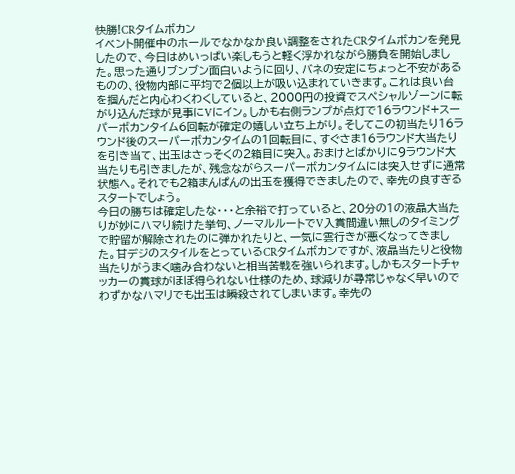快勝!CRタイムボカン
イベント開催中のホールでなかなか良い調整をされたCRタイムボカンを発見したので、今日はめいっぱい楽しもうと軽く浮かれながら勝負を開始しました。思った通りブンブン面白いように回り、バネの安定にちょっと不安があるものの、役物内部に平均で2個以上が吸い込まれていきます。これは良い台を掴んだと内心わくわくしていると、2000円の投資でスペシャルゾーンに転がり込んだ球が見事にVにイン。しかも右側ランプが点灯で16ラウンド+スーパーボカンタイム6回転が確定の嬉しい立ち上がり。そしてこの初当たり16ラウンド後のスーパーボカンタイムの1回転目に、すぐさま16ラウンド大当たりを引き当て、出玉はさっそくの2箱目に突入。おまけとばかりに9ラウンド大当たりも引きましたが、残念ながらスーパーボカンタイムには突入せずに通常状態へ。それでも2箱まんぱんの出玉を獲得できましたので、幸先の良すぎるスタートでしょう。
今日の勝ちは確定したな・・・と余裕で打っていると、20分の1の液晶大当たりが妙にハマり続けた挙句、ノーマルルートでV入賞間違い無しのタイミングで貯留が解除されたのに弾かれたりと、一気に雲行きが悪くなってきました。甘デジのスタイルをとっているCRタイムボカンですが、液晶当たりと役物当たりがうまく噛み合わないと相当苦戦を強いられます。しかもスタートチャッカーの賞球がほぼ得られない仕様のため、球減りが尋常じゃなく早いのでわずかなハマリでも出玉は瞬殺されてしまいます。幸先の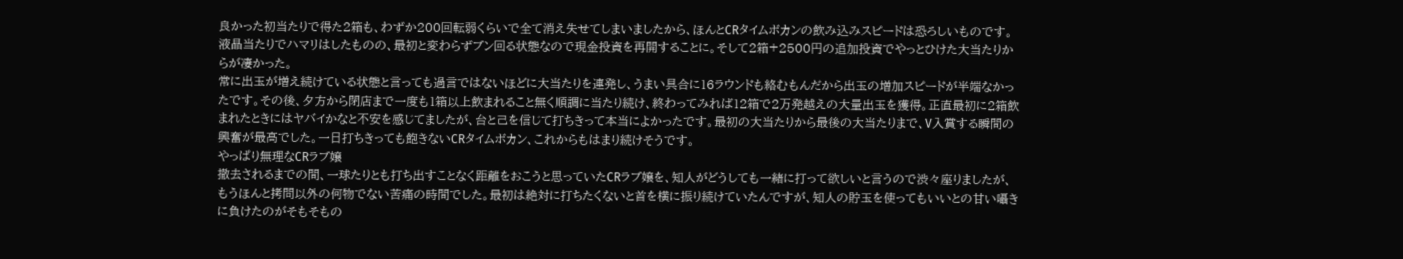良かった初当たりで得た2箱も、わずか200回転弱くらいで全て消え失せてしまいましたから、ほんとCRタイムボカンの飲み込みスピードは恐ろしいものです。
液晶当たりでハマリはしたものの、最初と変わらずブン回る状態なので現金投資を再開することに。そして2箱+2500円の追加投資でやっとひけた大当たりからが凄かった。
常に出玉が増え続けている状態と言っても過言ではないほどに大当たりを連発し、うまい具合に16ラウンドも絡むもんだから出玉の増加スピードが半端なかったです。その後、夕方から閉店まで一度も1箱以上飲まれること無く順調に当たり続け、終わってみれば12箱で2万発越えの大量出玉を獲得。正直最初に2箱飲まれたときにはヤバイかなと不安を感じてましたが、台と己を信じて打ちきって本当によかったです。最初の大当たりから最後の大当たりまで、V入賞する瞬間の興奮が最高でした。一日打ちきっても飽きないCRタイムボカン、これからもはまり続けそうです。
やっぱり無理なCRラブ嬢
撤去されるまでの間、一球たりとも打ち出すことなく距離をおこうと思っていたCRラブ嬢を、知人がどうしても一緒に打って欲しいと言うので渋々座りましたが、もうほんと拷問以外の何物でない苦痛の時間でした。最初は絶対に打ちたくないと首を横に振り続けていたんですが、知人の貯玉を使ってもいいとの甘い囁きに負けたのがそもそもの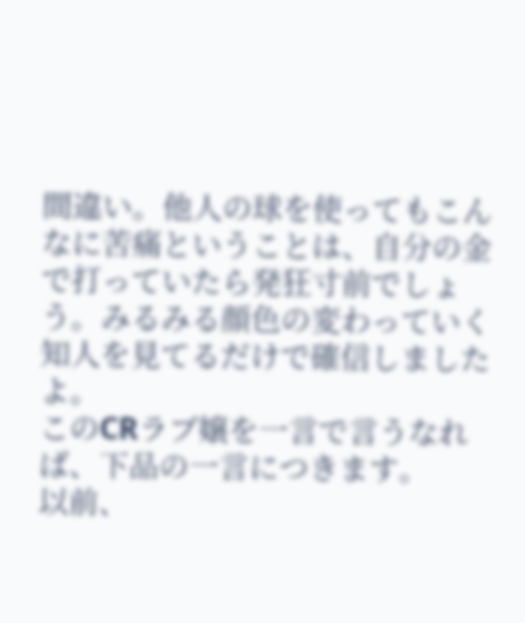間違い。他人の球を使ってもこんなに苦痛ということは、自分の金で打っていたら発狂寸前でしょう。みるみる顔色の変わっていく知人を見てるだけで確信しましたよ。
このCRラブ嬢を一言で言うなれば、下品の一言につきます。
以前、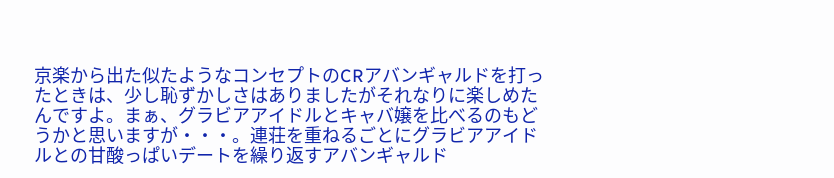京楽から出た似たようなコンセプトのCRアバンギャルドを打ったときは、少し恥ずかしさはありましたがそれなりに楽しめたんですよ。まぁ、グラビアアイドルとキャバ嬢を比べるのもどうかと思いますが・・・。連荘を重ねるごとにグラビアアイドルとの甘酸っぱいデートを繰り返すアバンギャルド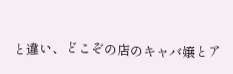と違い、どこぞの店のキャバ嬢とア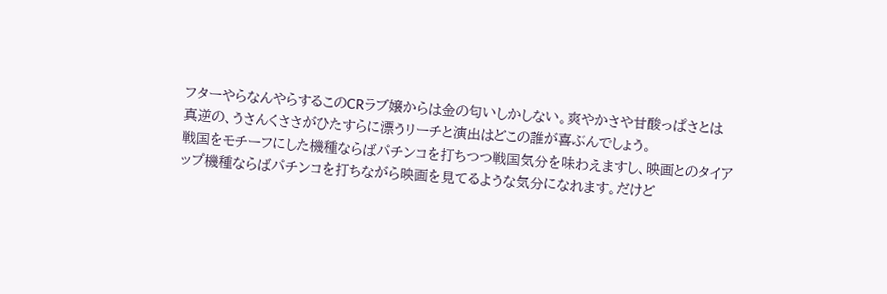フターやらなんやらするこのCRラブ嬢からは金の匂いしかしない。爽やかさや甘酸っぱさとは真逆の、うさんくささがひたすらに漂うリーチと演出はどこの誰が喜ぶんでしょう。
戦国をモチーフにした機種ならばパチンコを打ちつつ戦国気分を味わえますし、映画とのタイアップ機種ならばパチンコを打ちながら映画を見てるような気分になれます。だけど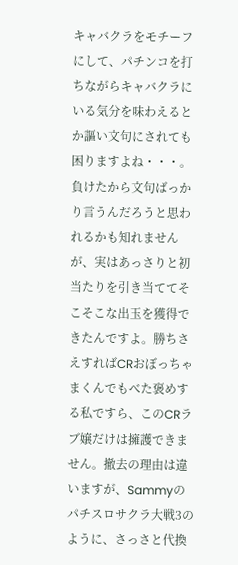キャバクラをモチーフにして、パチンコを打ちながらキャバクラにいる気分を味わえるとか謳い文句にされても困りますよね・・・。負けたから文句ばっかり言うんだろうと思われるかも知れませんが、実はあっさりと初当たりを引き当ててそこそこな出玉を獲得できたんですよ。勝ちさえすればCRおぼっちゃまくんでもべた褒めする私ですら、このCRラブ嬢だけは擁護できません。撤去の理由は違いますが、Sammyのパチスロサクラ大戦3のように、さっさと代換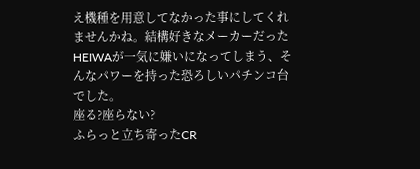え機種を用意してなかった事にしてくれませんかね。結構好きなメーカーだったHEIWAが一気に嫌いになってしまう、そんなパワーを持った恐ろしいパチンコ台でした。
座る?座らない?
ふらっと立ち寄ったCR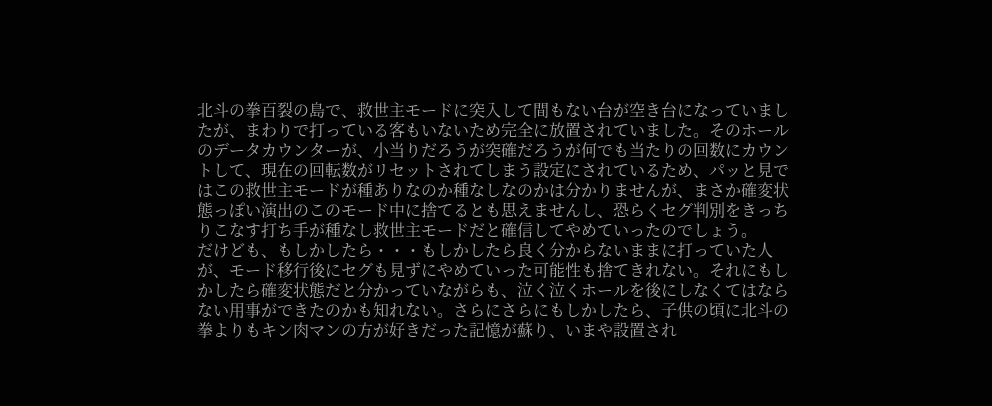北斗の拳百裂の島で、救世主モードに突入して間もない台が空き台になっていましたが、まわりで打っている客もいないため完全に放置されていました。そのホールのデータカウンターが、小当りだろうが突確だろうが何でも当たりの回数にカウントして、現在の回転数がリセットされてしまう設定にされているため、パッと見ではこの救世主モードが種ありなのか種なしなのかは分かりませんが、まさか確変状態っぽい演出のこのモード中に捨てるとも思えませんし、恐らくセグ判別をきっちりこなす打ち手が種なし救世主モードだと確信してやめていったのでしょう。
だけども、もしかしたら・・・もしかしたら良く分からないままに打っていた人が、モード移行後にセグも見ずにやめていった可能性も捨てきれない。それにもしかしたら確変状態だと分かっていながらも、泣く泣くホールを後にしなくてはならない用事ができたのかも知れない。さらにさらにもしかしたら、子供の頃に北斗の拳よりもキン肉マンの方が好きだった記憶が蘇り、いまや設置され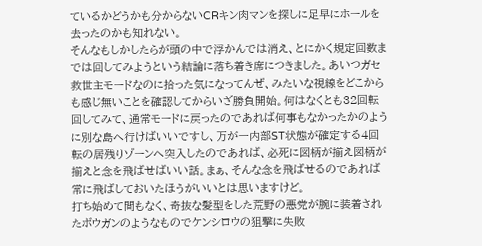ているかどうかも分からないCRキン肉マンを探しに足早にホールを去ったのかも知れない。
そんなもしかしたらが頭の中で浮かんでは消え、とにかく規定回数までは回してみようという結論に落ち着き席につきました。あいつガセ救世主モードなのに拾った気になってんぜ、みたいな視線をどこからも感じ無いことを確認してからいざ勝負開始。何はなくとも32回転回してみて、通常モードに戻ったのであれば何事もなかったかのように別な島へ行けばいいですし、万が一内部ST状態が確定する4回転の居残りゾーンへ突入したのであれば、必死に図柄が揃え図柄が揃えと念を飛ばせばいい話。まぁ、そんな念を飛ばせるのであれば常に飛ばしておいたほうがいいとは思いますけど。
打ち始めて間もなく、奇抜な髪型をした荒野の悪党が腕に装着されたボウガンのようなものでケンシロウの狙撃に失敗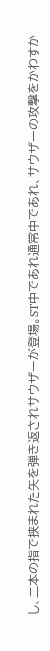し、二本の指で挟まれた矢を弾き返されサウザーが登場。ST中であれ通常中であれ、サウザーの攻撃をかわすか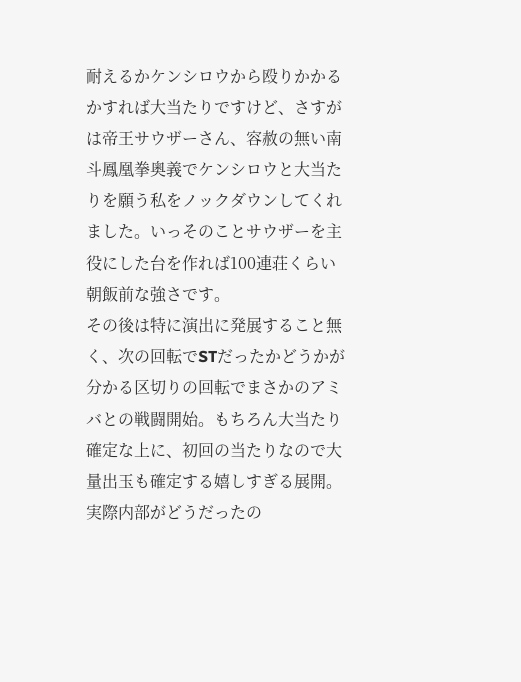耐えるかケンシロウから殴りかかるかすれば大当たりですけど、さすがは帝王サウザーさん、容赦の無い南斗鳳凰拳奥義でケンシロウと大当たりを願う私をノックダウンしてくれました。いっそのことサウザーを主役にした台を作れば100連荘くらい朝飯前な強さです。
その後は特に演出に発展すること無く、次の回転でSTだったかどうかが分かる区切りの回転でまさかのアミバとの戦闘開始。もちろん大当たり確定な上に、初回の当たりなので大量出玉も確定する嬉しすぎる展開。実際内部がどうだったの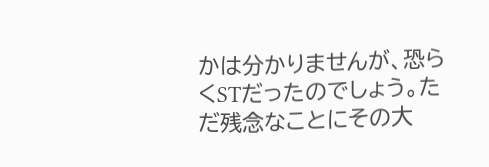かは分かりませんが、恐らくSTだったのでしょう。ただ残念なことにその大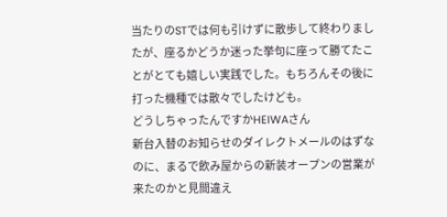当たりのSTでは何も引けずに散歩して終わりましたが、座るかどうか迷った挙句に座って勝てたことがとても嬉しい実践でした。もちろんその後に打った機種では散々でしたけども。
どうしちゃったんですかHEIWAさん
新台入替のお知らせのダイレクトメールのはずなのに、まるで飲み屋からの新装オープンの営業が来たのかと見間違え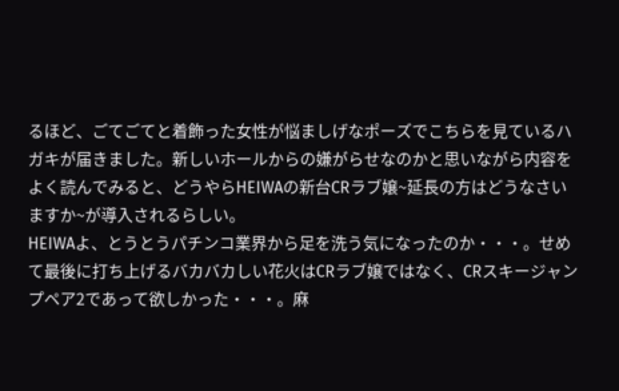るほど、ごてごてと着飾った女性が悩ましげなポーズでこちらを見ているハガキが届きました。新しいホールからの嫌がらせなのかと思いながら内容をよく読んでみると、どうやらHEIWAの新台CRラブ嬢~延長の方はどうなさいますか~が導入されるらしい。
HEIWAよ、とうとうパチンコ業界から足を洗う気になったのか・・・。せめて最後に打ち上げるバカバカしい花火はCRラブ嬢ではなく、CRスキージャンプペア2であって欲しかった・・・。麻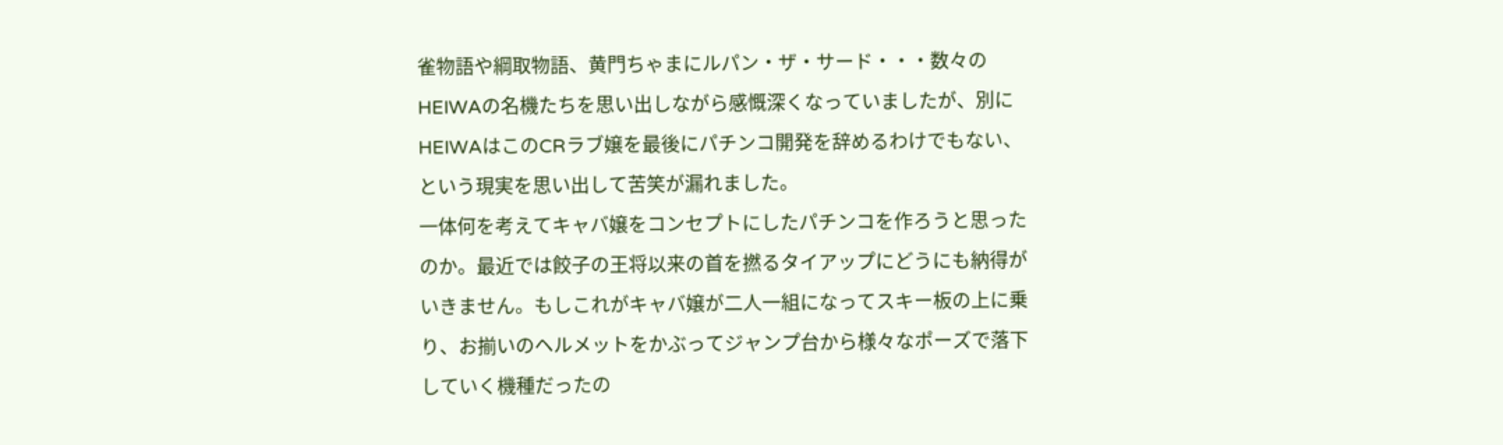雀物語や綱取物語、黄門ちゃまにルパン・ザ・サード・・・数々のHEIWAの名機たちを思い出しながら感慨深くなっていましたが、別にHEIWAはこのCRラブ嬢を最後にパチンコ開発を辞めるわけでもない、という現実を思い出して苦笑が漏れました。
一体何を考えてキャバ嬢をコンセプトにしたパチンコを作ろうと思ったのか。最近では餃子の王将以来の首を撚るタイアップにどうにも納得がいきません。もしこれがキャバ嬢が二人一組になってスキー板の上に乗り、お揃いのヘルメットをかぶってジャンプ台から様々なポーズで落下していく機種だったの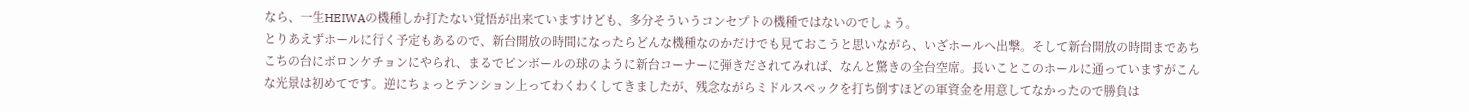なら、一生HEIWAの機種しか打たない覚悟が出来ていますけども、多分そういうコンセプトの機種ではないのでしょう。
とりあえずホールに行く予定もあるので、新台開放の時間になったらどんな機種なのかだけでも見ておこうと思いながら、いざホールへ出撃。そして新台開放の時間まであちこちの台にボロンケチョンにやられ、まるでピンボールの球のように新台コーナーに弾きだされてみれば、なんと驚きの全台空席。長いことこのホールに通っていますがこんな光景は初めてです。逆にちょっとテンション上ってわくわくしてきましたが、残念ながらミドルスペックを打ち倒すほどの軍資金を用意してなかったので勝負は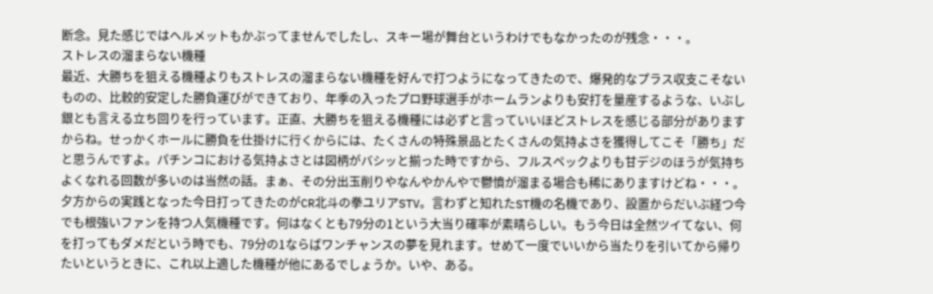断念。見た感じではヘルメットもかぶってませんでしたし、スキー場が舞台というわけでもなかったのが残念・・・。
ストレスの溜まらない機種
最近、大勝ちを狙える機種よりもストレスの溜まらない機種を好んで打つようになってきたので、爆発的なプラス収支こそないものの、比較的安定した勝負運びができており、年季の入ったプロ野球選手がホームランよりも安打を量産するような、いぶし銀とも言える立ち回りを行っています。正直、大勝ちを狙える機種には必ずと言っていいほどストレスを感じる部分がありますからね。せっかくホールに勝負を仕掛けに行くからには、たくさんの特殊景品とたくさんの気持よさを獲得してこそ「勝ち」だと思うんですよ。パチンコにおける気持よさとは図柄がバシッと揃った時ですから、フルスペックよりも甘デジのほうが気持ちよくなれる回数が多いのは当然の話。まぁ、その分出玉削りやなんやかんやで鬱憤が溜まる場合も稀にありますけどね・・・。
夕方からの実践となった今日打ってきたのがCR北斗の拳ユリアSTV。言わずと知れたST機の名機であり、設置からだいぶ経つ今でも根強いファンを持つ人気機種です。何はなくとも79分の1という大当り確率が素晴らしい。もう今日は全然ツイてない、何を打ってもダメだという時でも、79分の1ならばワンチャンスの夢を見れます。せめて一度でいいから当たりを引いてから帰りたいというときに、これ以上適した機種が他にあるでしょうか。いや、ある。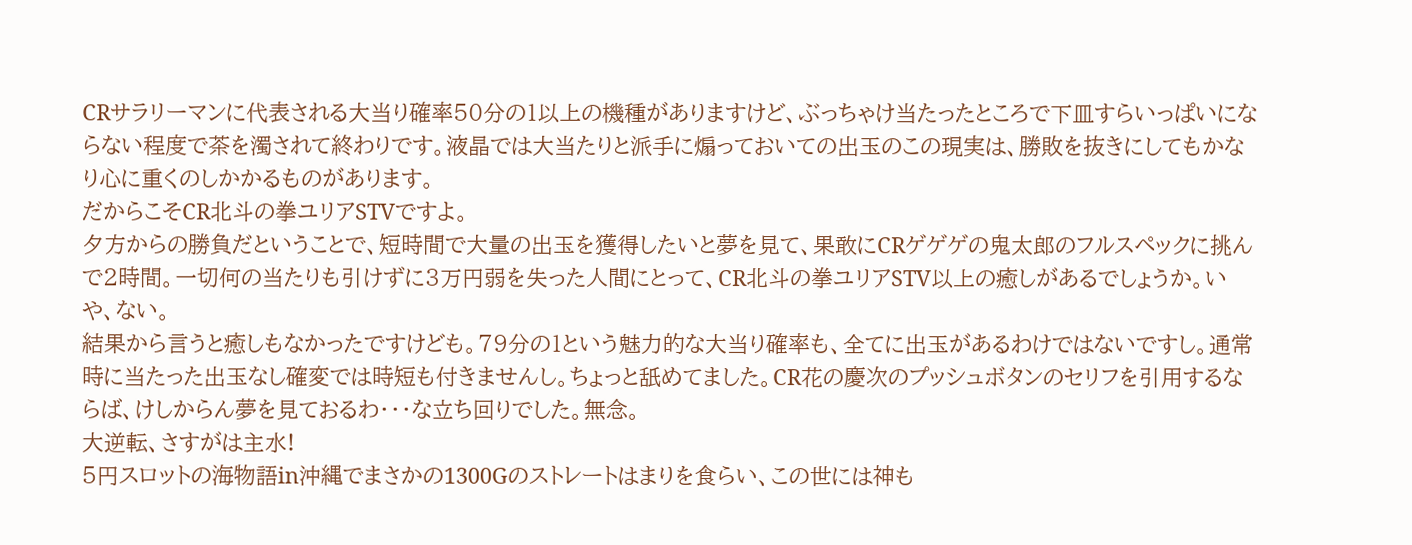CRサラリーマンに代表される大当り確率50分の1以上の機種がありますけど、ぶっちゃけ当たったところで下皿すらいっぱいにならない程度で茶を濁されて終わりです。液晶では大当たりと派手に煽っておいての出玉のこの現実は、勝敗を抜きにしてもかなり心に重くのしかかるものがあります。
だからこそCR北斗の拳ユリアSTVですよ。
夕方からの勝負だということで、短時間で大量の出玉を獲得したいと夢を見て、果敢にCRゲゲゲの鬼太郎のフルスペックに挑んで2時間。一切何の当たりも引けずに3万円弱を失った人間にとって、CR北斗の拳ユリアSTV以上の癒しがあるでしょうか。いや、ない。
結果から言うと癒しもなかったですけども。79分の1という魅力的な大当り確率も、全てに出玉があるわけではないですし。通常時に当たった出玉なし確変では時短も付きませんし。ちょっと舐めてました。CR花の慶次のプッシュボタンのセリフを引用するならば、けしからん夢を見ておるわ・・・な立ち回りでした。無念。
大逆転、さすがは主水!
5円スロットの海物語in沖縄でまさかの1300Gのストレートはまりを食らい、この世には神も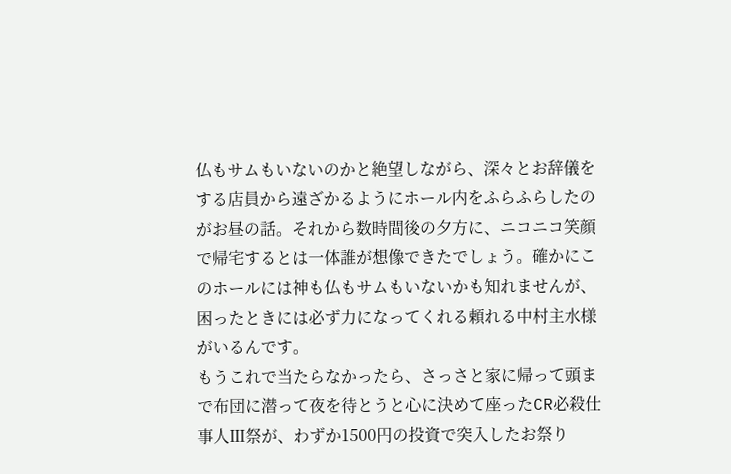仏もサムもいないのかと絶望しながら、深々とお辞儀をする店員から遠ざかるようにホール内をふらふらしたのがお昼の話。それから数時間後の夕方に、ニコニコ笑顔で帰宅するとは一体誰が想像できたでしょう。確かにこのホールには神も仏もサムもいないかも知れませんが、困ったときには必ず力になってくれる頼れる中村主水様がいるんです。
もうこれで当たらなかったら、さっさと家に帰って頭まで布団に潜って夜を待とうと心に決めて座ったCR必殺仕事人Ⅲ祭が、わずか1500円の投資で突入したお祭り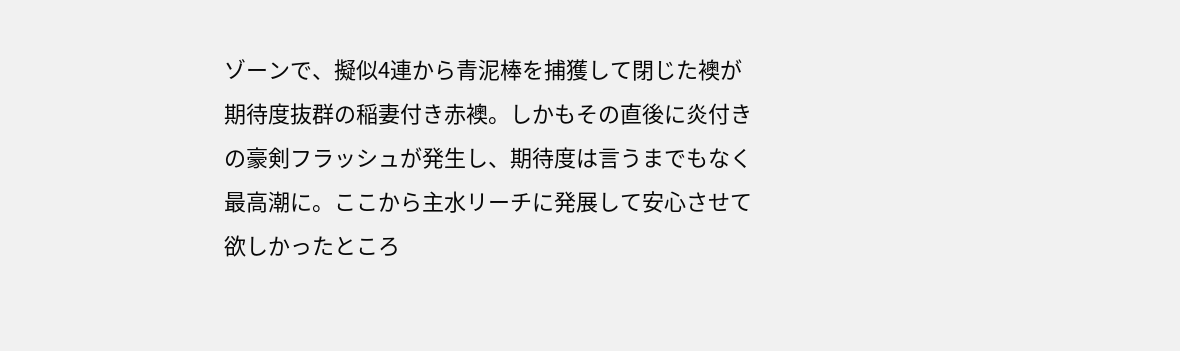ゾーンで、擬似4連から青泥棒を捕獲して閉じた襖が期待度抜群の稲妻付き赤襖。しかもその直後に炎付きの豪剣フラッシュが発生し、期待度は言うまでもなく最高潮に。ここから主水リーチに発展して安心させて欲しかったところ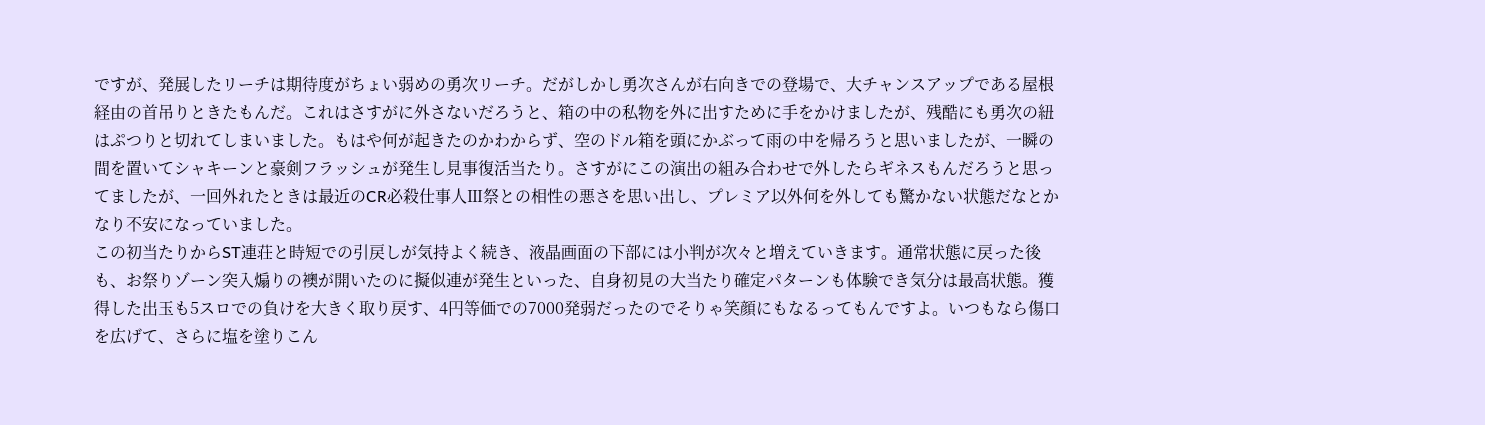ですが、発展したリーチは期待度がちょい弱めの勇次リーチ。だがしかし勇次さんが右向きでの登場で、大チャンスアップである屋根経由の首吊りときたもんだ。これはさすがに外さないだろうと、箱の中の私物を外に出すために手をかけましたが、残酷にも勇次の紐はぷつりと切れてしまいました。もはや何が起きたのかわからず、空のドル箱を頭にかぶって雨の中を帰ろうと思いましたが、一瞬の間を置いてシャキーンと豪剣フラッシュが発生し見事復活当たり。さすがにこの演出の組み合わせで外したらギネスもんだろうと思ってましたが、一回外れたときは最近のCR必殺仕事人Ⅲ祭との相性の悪さを思い出し、プレミア以外何を外しても驚かない状態だなとかなり不安になっていました。
この初当たりからST連荘と時短での引戻しが気持よく続き、液晶画面の下部には小判が次々と増えていきます。通常状態に戻った後も、お祭りゾーン突入煽りの襖が開いたのに擬似連が発生といった、自身初見の大当たり確定パターンも体験でき気分は最高状態。獲得した出玉も5スロでの負けを大きく取り戻す、4円等価での7000発弱だったのでそりゃ笑顔にもなるってもんですよ。いつもなら傷口を広げて、さらに塩を塗りこん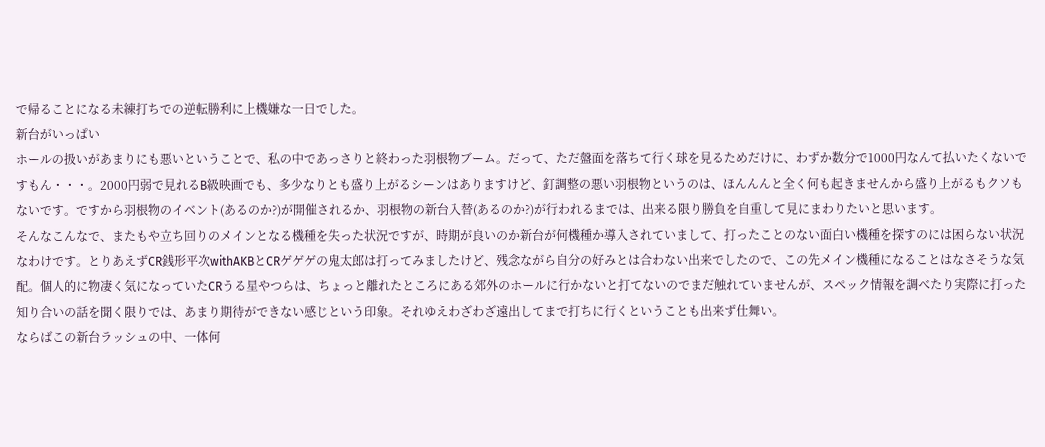で帰ることになる未練打ちでの逆転勝利に上機嫌な一日でした。
新台がいっぱい
ホールの扱いがあまりにも悪いということで、私の中であっさりと終わった羽根物ブーム。だって、ただ盤面を落ちて行く球を見るためだけに、わずか数分で1000円なんて払いたくないですもん・・・。2000円弱で見れるB級映画でも、多少なりとも盛り上がるシーンはありますけど、釘調整の悪い羽根物というのは、ほんんんと全く何も起きませんから盛り上がるもクソもないです。ですから羽根物のイベント(あるのか?)が開催されるか、羽根物の新台入替(あるのか?)が行われるまでは、出来る限り勝負を自重して見にまわりたいと思います。
そんなこんなで、またもや立ち回りのメインとなる機種を失った状況ですが、時期が良いのか新台が何機種か導入されていまして、打ったことのない面白い機種を探すのには困らない状況なわけです。とりあえずCR銭形平次withAKBとCRゲゲゲの鬼太郎は打ってみましたけど、残念ながら自分の好みとは合わない出来でしたので、この先メイン機種になることはなさそうな気配。個人的に物凄く気になっていたCRうる星やつらは、ちょっと離れたところにある郊外のホールに行かないと打てないのでまだ触れていませんが、スペック情報を調べたり実際に打った知り合いの話を聞く限りでは、あまり期待ができない感じという印象。それゆえわざわざ遠出してまで打ちに行くということも出来ず仕舞い。
ならばこの新台ラッシュの中、一体何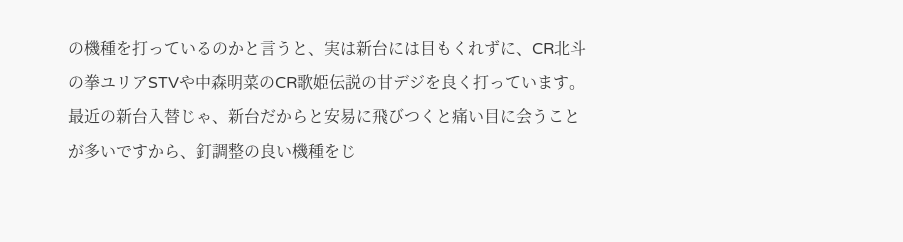の機種を打っているのかと言うと、実は新台には目もくれずに、CR北斗の拳ユリアSTVや中森明菜のCR歌姫伝説の甘デジを良く打っています。最近の新台入替じゃ、新台だからと安易に飛びつくと痛い目に会うことが多いですから、釘調整の良い機種をじ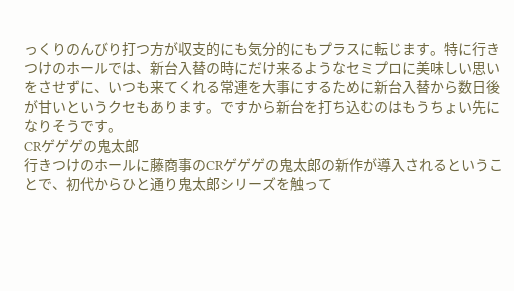っくりのんびり打つ方が収支的にも気分的にもプラスに転じます。特に行きつけのホールでは、新台入替の時にだけ来るようなセミプロに美味しい思いをさせずに、いつも来てくれる常連を大事にするために新台入替から数日後が甘いというクセもあります。ですから新台を打ち込むのはもうちょい先になりそうです。
CRゲゲゲの鬼太郎
行きつけのホールに藤商事のCRゲゲゲの鬼太郎の新作が導入されるということで、初代からひと通り鬼太郎シリーズを触って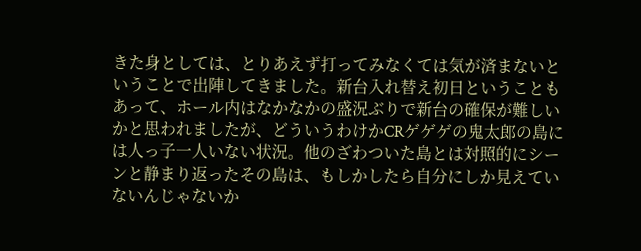きた身としては、とりあえず打ってみなくては気が済まないということで出陣してきました。新台入れ替え初日ということもあって、ホール内はなかなかの盛況ぶりで新台の確保が難しいかと思われましたが、どういうわけかCRゲゲゲの鬼太郎の島には人っ子一人いない状況。他のざわついた島とは対照的にシーンと静まり返ったその島は、もしかしたら自分にしか見えていないんじゃないか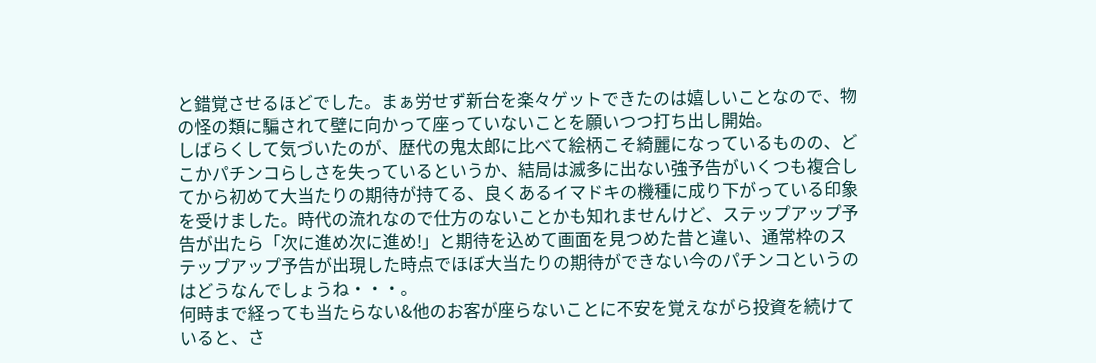と錯覚させるほどでした。まぁ労せず新台を楽々ゲットできたのは嬉しいことなので、物の怪の類に騙されて壁に向かって座っていないことを願いつつ打ち出し開始。
しばらくして気づいたのが、歴代の鬼太郎に比べて絵柄こそ綺麗になっているものの、どこかパチンコらしさを失っているというか、結局は滅多に出ない強予告がいくつも複合してから初めて大当たりの期待が持てる、良くあるイマドキの機種に成り下がっている印象を受けました。時代の流れなので仕方のないことかも知れませんけど、ステップアップ予告が出たら「次に進め次に進め!」と期待を込めて画面を見つめた昔と違い、通常枠のステップアップ予告が出現した時点でほぼ大当たりの期待ができない今のパチンコというのはどうなんでしょうね・・・。
何時まで経っても当たらない&他のお客が座らないことに不安を覚えながら投資を続けていると、さ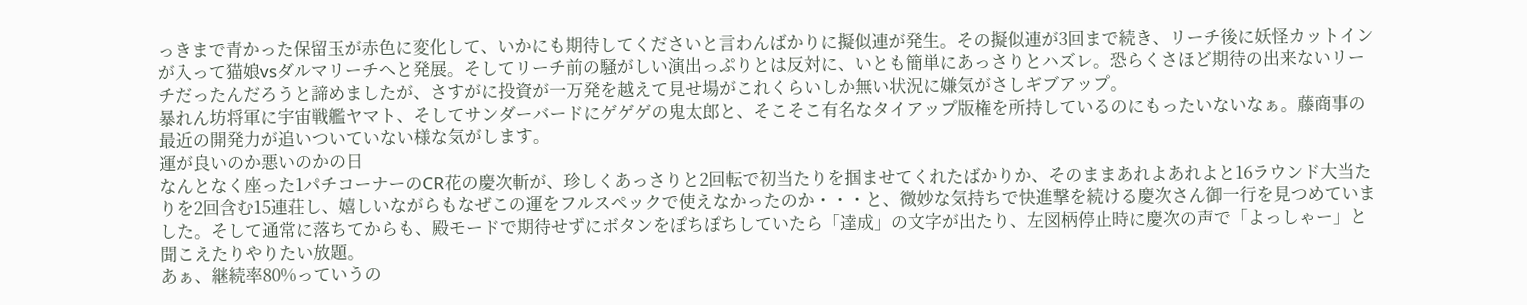っきまで青かった保留玉が赤色に変化して、いかにも期待してくださいと言わんばかりに擬似連が発生。その擬似連が3回まで続き、リーチ後に妖怪カットインが入って猫娘vsダルマリーチへと発展。そしてリーチ前の騒がしい演出っぷりとは反対に、いとも簡単にあっさりとハズレ。恐らくさほど期待の出来ないリーチだったんだろうと諦めましたが、さすがに投資が一万発を越えて見せ場がこれくらいしか無い状況に嫌気がさしギブアップ。
暴れん坊将軍に宇宙戦艦ヤマト、そしてサンダーバードにゲゲゲの鬼太郎と、そこそこ有名なタイアップ版権を所持しているのにもったいないなぁ。藤商事の最近の開発力が追いついていない様な気がします。
運が良いのか悪いのかの日
なんとなく座った1パチコーナーのCR花の慶次斬が、珍しくあっさりと2回転で初当たりを掴ませてくれたばかりか、そのままあれよあれよと16ラウンド大当たりを2回含む15連荘し、嬉しいながらもなぜこの運をフルスペックで使えなかったのか・・・と、微妙な気持ちで快進撃を続ける慶次さん御一行を見つめていました。そして通常に落ちてからも、殿モードで期待せずにボタンをぽちぽちしていたら「達成」の文字が出たり、左図柄停止時に慶次の声で「よっしゃー」と聞こえたりやりたい放題。
あぁ、継続率80%っていうの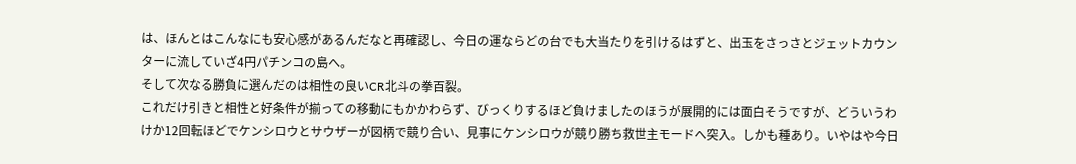は、ほんとはこんなにも安心感があるんだなと再確認し、今日の運ならどの台でも大当たりを引けるはずと、出玉をさっさとジェットカウンターに流していざ4円パチンコの島へ。
そして次なる勝負に選んだのは相性の良いCR北斗の拳百裂。
これだけ引きと相性と好条件が揃っての移動にもかかわらず、びっくりするほど負けましたのほうが展開的には面白そうですが、どういうわけか12回転ほどでケンシロウとサウザーが図柄で競り合い、見事にケンシロウが競り勝ち救世主モードへ突入。しかも種あり。いやはや今日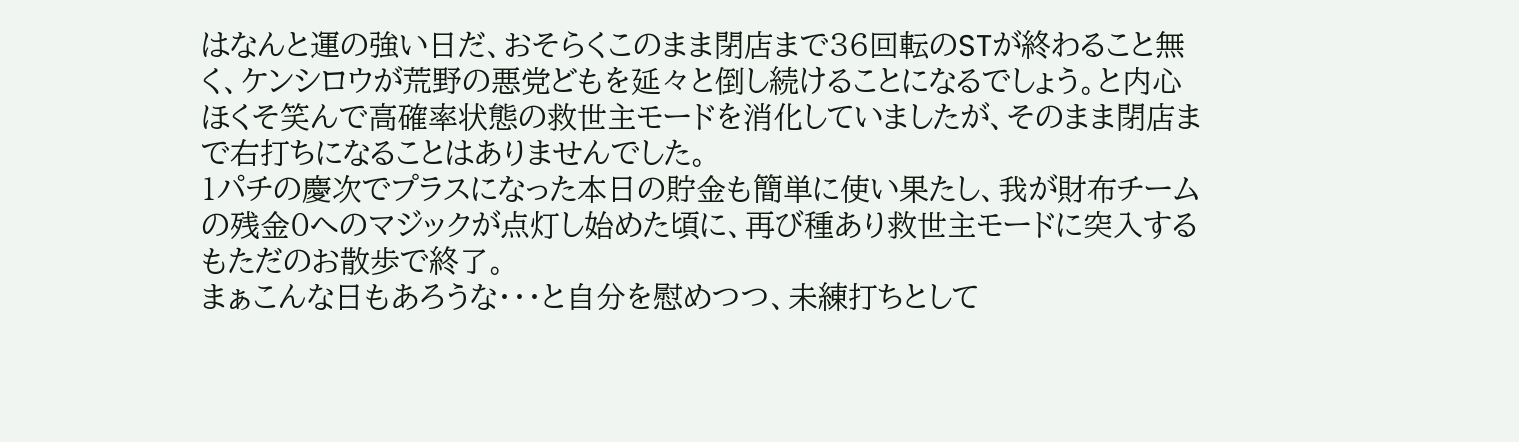はなんと運の強い日だ、おそらくこのまま閉店まで36回転のSTが終わること無く、ケンシロウが荒野の悪党どもを延々と倒し続けることになるでしょう。と内心ほくそ笑んで高確率状態の救世主モードを消化していましたが、そのまま閉店まで右打ちになることはありませんでした。
1パチの慶次でプラスになった本日の貯金も簡単に使い果たし、我が財布チームの残金0へのマジックが点灯し始めた頃に、再び種あり救世主モードに突入するもただのお散歩で終了。
まぁこんな日もあろうな・・・と自分を慰めつつ、未練打ちとして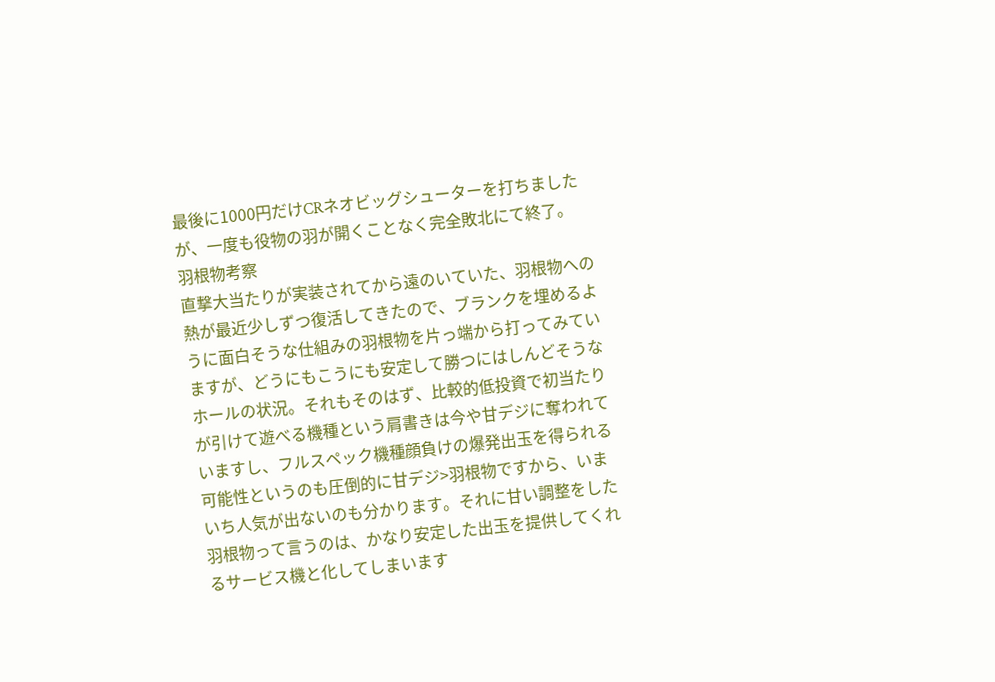最後に1000円だけCRネオビッグシューターを打ちましたが、一度も役物の羽が開くことなく完全敗北にて終了。
羽根物考察
直撃大当たりが実装されてから遠のいていた、羽根物への熱が最近少しずつ復活してきたので、ブランクを埋めるように面白そうな仕組みの羽根物を片っ端から打ってみていますが、どうにもこうにも安定して勝つにはしんどそうなホールの状況。それもそのはず、比較的低投資で初当たりが引けて遊べる機種という肩書きは今や甘デジに奪われていますし、フルスペック機種顔負けの爆発出玉を得られる可能性というのも圧倒的に甘デジ>羽根物ですから、いまいち人気が出ないのも分かります。それに甘い調整をした羽根物って言うのは、かなり安定した出玉を提供してくれるサービス機と化してしまいます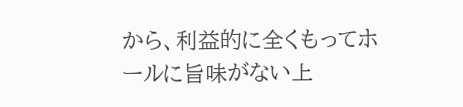から、利益的に全くもってホールに旨味がない上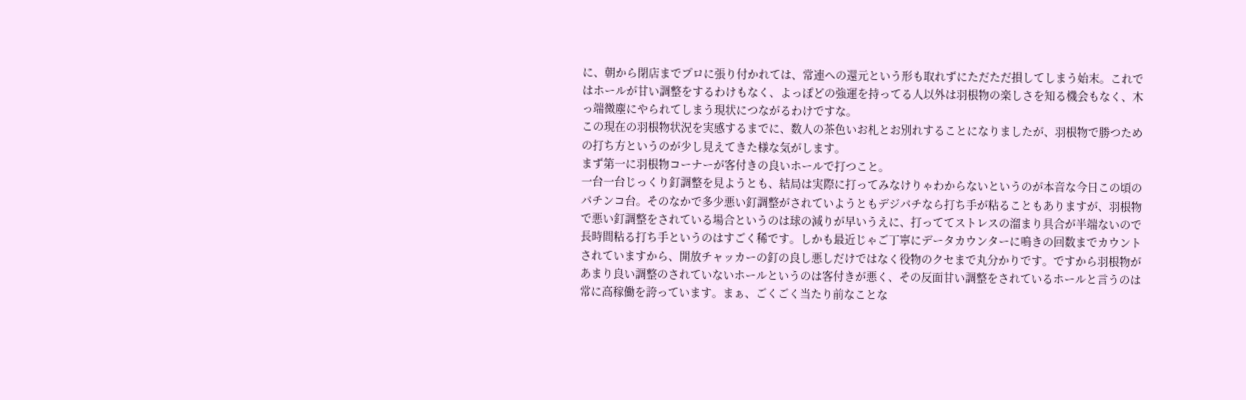に、朝から閉店までプロに張り付かれては、常連への還元という形も取れずにただただ損してしまう始末。これではホールが甘い調整をするわけもなく、よっぽどの強運を持ってる人以外は羽根物の楽しさを知る機会もなく、木っ端微塵にやられてしまう現状につながるわけですな。
この現在の羽根物状況を実感するまでに、数人の茶色いお札とお別れすることになりましたが、羽根物で勝つための打ち方というのが少し見えてきた様な気がします。
まず第一に羽根物コーナーが客付きの良いホールで打つこと。
一台一台じっくり釘調整を見ようとも、結局は実際に打ってみなけりゃわからないというのが本音な今日この頃のパチンコ台。そのなかで多少悪い釘調整がされていようともデジパチなら打ち手が粘ることもありますが、羽根物で悪い釘調整をされている場合というのは球の減りが早いうえに、打っててストレスの溜まり具合が半端ないので長時間粘る打ち手というのはすごく稀です。しかも最近じゃご丁寧にデータカウンターに鳴きの回数までカウントされていますから、開放チャッカーの釘の良し悪しだけではなく役物のクセまで丸分かりです。ですから羽根物があまり良い調整のされていないホールというのは客付きが悪く、その反面甘い調整をされているホールと言うのは常に高稼働を誇っています。まぁ、ごくごく当たり前なことな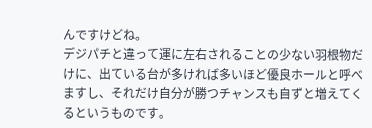んですけどね。
デジパチと違って運に左右されることの少ない羽根物だけに、出ている台が多ければ多いほど優良ホールと呼べますし、それだけ自分が勝つチャンスも自ずと増えてくるというものです。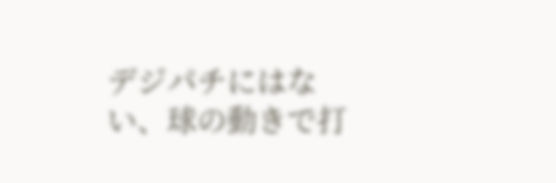デジパチにはない、球の動きで打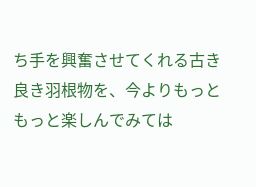ち手を興奮させてくれる古き良き羽根物を、今よりもっともっと楽しんでみては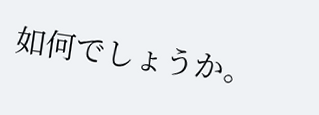如何でしょうか。